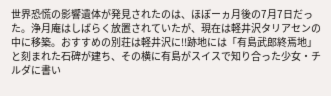世界恐慌の影響遺体が発見されたのは、ほぼーヵ月後の7月7日だった。浄月庵はしばらく放置されていたが、現在は軽井沢タリアセンの中に移築。おすすめの別荘は軽井沢に!!跡地には「有島武郎終焉地」と刻まれた石碑が建ち、その横に有島がスイスで知り合った少女・チルダに書い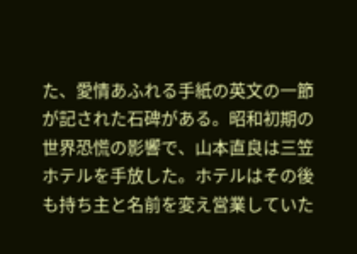た、愛情あふれる手紙の英文の一節が記された石碑がある。昭和初期の世界恐慌の影響で、山本直良は三笠ホテルを手放した。ホテルはその後も持ち主と名前を変え営業していた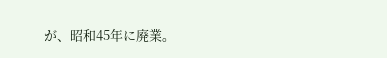が、昭和45年に廃業。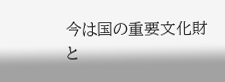今は国の重要文化財と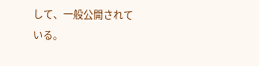して、一般公開されている。